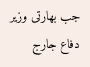جب بھارتی وزیر دفاع جارج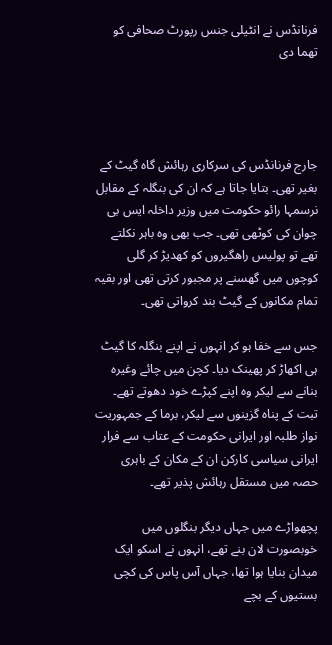فرنانڈس نے انٹیلی جنس رپورٹ صحافی کو تھما دی




جارج فرنانڈس کی سرکاری رہائش گاہ گیٹ کے بغیر تھی۔ بتایا جاتا ہے کہ ان کی بنگلہ کے مقابل نرسمہا رائو حکومت میں وزیر داخلہ ایس بی چوان کی کوٹھی تھی۔ جب بھی وہ باہر نکلتے تھے تو پولیس راھگیروں کو کھدیڑ کر گلی کوچوں میں گھسنے پر مجبور کرتی تھی اور بقیہ تمام مکانوں کے گیٹ بند کرواتی تھی۔

جس سے خفا ہو کر انہوں نے اپنے بنگلہ کا گیٹ ہی اکھاڑ کر پھینک دیا۔ کچن میں چائے وغیرہ بنانے سے لیکر وہ اپنے کپڑے خود دھوتے تھے۔ تبت کے پناہ گزینوں سے لیکر، برما کے جمہوریت نواز طلبہ اور ایرانی حکومت کے عتاب سے فرار ایرانی سیاسی کارکن ان کے مکان کے باہری حصہ میں مستقل رہائش پذیر تھے۔

پچھواڑے میں جہاں دیگر بنگلوں میں خوبصورت لان بنے تھے، انہوں نے اسکو ایک میدان بنایا ہوا تھا، جہاں آس پاس کی کچی بستیوں کے بچے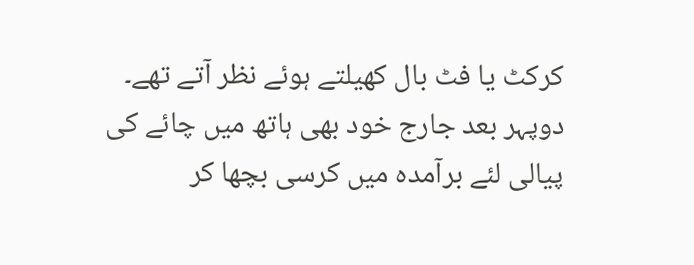کرکٹ یا فٹ بال کھیلتے ہوئے نظر آتے تھے۔ دوپہر بعد جارج خود بھی ہاتھ میں چائے کی پیالی لئے برآمدہ میں کرسی بچھا کر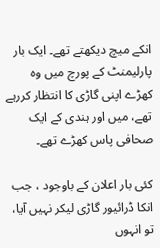انکے میچ دیکھتے تھے۔ ایک بار پارلیمنٹ کے پورچ میں وہ کھڑے اپنی گاڑی کا انتظار کررہے تھے، میں اور ہندی کے ایک صحافی پاس کھڑے تھے۔

کئی بار اعلان کے باوجود ، جب انکا ڈرائیور گاڑی لیکر نہیں آیا، تو انہوں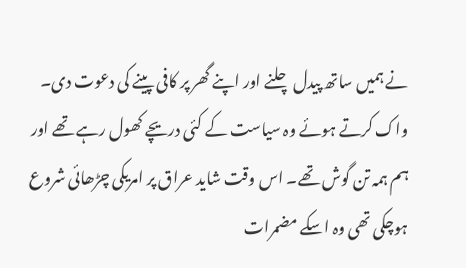نے ہمیں ساتھ پیدل چلنے اور اپنے گھر پر کافی پینے کی دعوت دی۔ واک کرتے ہوئے وہ سیاست کے کئی دریچے کھول رہے تھے اور ہم ہمہ تن گوش تھے۔ اس وقت شاید عراق پر امریکی چڑھائی شروع ہوچکی تھی وہ اسکے مضمرات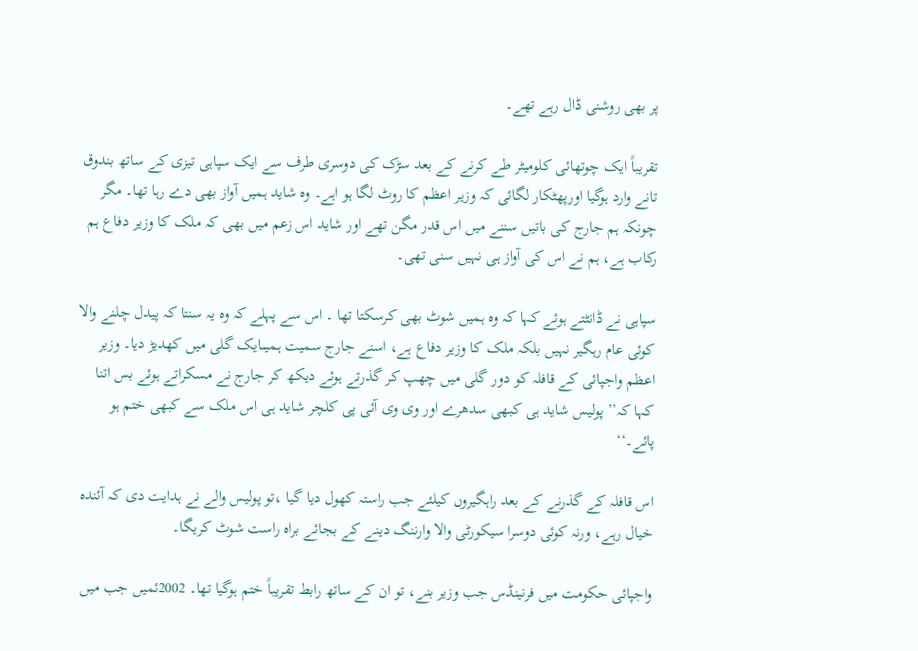پر بھی روشنی ڈال رہے تھے۔

تقریباً ایک چوتھائی کلومیٹر طے کرنے کے بعد سڑک کی دوسری طرف سے ایک سپاہی تیزی کے ساتھ بندوق تانے وارد ہوگیا اورپھٹکار لگائی کہ وزیر اعظم کا روٹ لگا ہو اہے۔ وہ شاید ہمیں آواز بھی دے رہا تھا۔ مگر چونکہ ہم جارج کی باتیں سننے میں اس قدر مگن تھے اور شاید اس زعم میں بھی کہ ملک کا وزیر دفاع ہم رکاب ہے، ہم نے اس کی آواز ہی نہیں سنی تھی۔

سپاہی نے ڈانٹتے ہوئے کہا کہ وہ ہمیں شوٹ بھی کرسکتا تھا ۔ اس سے پہلے کہ وہ یہ سنتا کہ پیدل چلنے والا کوئی عام رہگیر نہیں بلکہ ملک کا وزیر دفاع ہے، اسنے جارج سمیت ہمیںایک گلی میں کھدیڑ دیا۔ وزیر اعظم واجپائی کے قافلہ کو دور گلی میں چھپ کر گذرتے ہوئے دیکھ کر جارج نے مسکراتے ہوئے بس اتنا کہا کہ’’ پولیس شاید ہی کبھی سدھرے اور وی وی آئی پی کلچر شاید ہی اس ملک سے کبھی ختم ہو پائے۔‘‘

اس قافلہ کے گذرنے کے بعد راہگیروں کیلئے جب راستہ کھول دیا گیا ،تو پولیس والے نے ہدایت دی کہ آئندہ خیال رہے، ورنہ کوئی دوسرا سیکورٹی والا وارننگ دینے کے بجائے براہ راست شوٹ کریگا۔

واجپائی حکومت میں فرنینڈس جب وزیر بنے، تو ان کے ساتھ رابط تقریباً ختم ہوگیا تھا۔ 2002ئمیں جب میں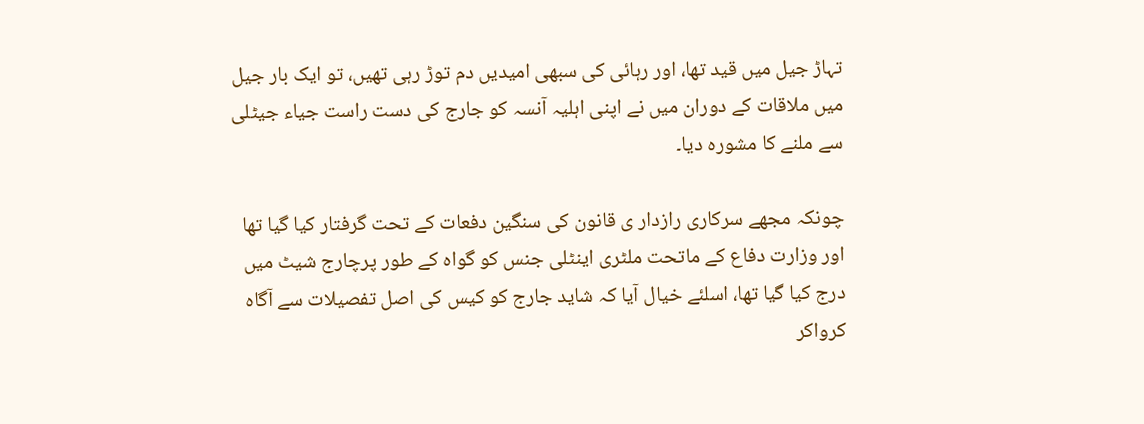تہاڑ جیل میں قید تھا، اور رہائی کی سبھی امیدیں دم توڑ رہی تھیں، تو ایک بار جیل میں ملاقات کے دوران میں نے اپنی اہلیہ آنسہ کو جارج کی دست راست جیاء جیٹلی سے ملنے کا مشورہ دیا۔

چونکہ مجھے سرکاری رازدار ی قانون کی سنگین دفعات کے تحت گرفتار کیا گیا تھا اور وزارت دفاع کے ماتحت ملٹری اینٹلی جنس کو گواہ کے طور پرچارج شیٹ میں درج کیا گیا تھا، اسلئے خیال آیا کہ شاید جارج کو کیس کی اصل تفصیلات سے آگاہ کرواکر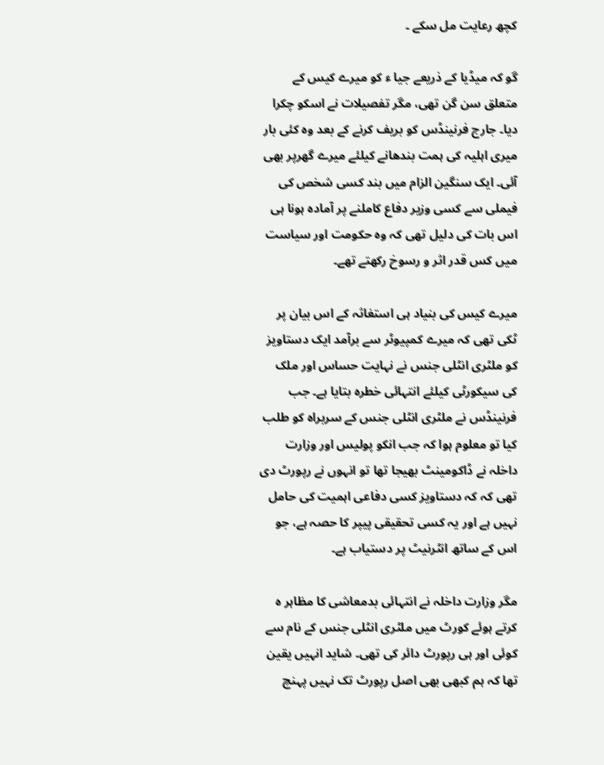کچھ رعایت مل سکے ۔

گو کہ میڈیا کے ذریعے جیا ء کو میرے کیس کے متعلق سن گن تھی، مگر تفصیلات نے اسکو چکرا دیا۔ جارج فرنینڈس کو بریف کرنے کے بعد وہ کئی بار میری اہلیہ کی ہمت بندھانے کیلئے میرے گھرپر بھی آئی۔ ایک سنگین الزام میں بند کسی شخص کی فیملی سے کسی وزیر دفاع کاملنے پر آمادہ ہونا ہی اس بات کی دلیل تھی کہ وہ حکومت اور سیاست میں کس قدر اثر و رسوخ رکھتے تھے۔

میرے کیس کی بنیاد ہی استغاثہ کے اس بیان پر ٹکی تھی کہ میرے کمپیوٹر سے برآمد ایک دستاویز کو ملٹری انٹلی جنس نے نہایت حساس اور ملک کی سیکورٹی کیلئے انتہائی خطرہ بتایا ہے۔ جب فرنینڈس نے ملٹری انٹلی جنس کے سربراہ کو طلب کیا تو معلوم ہوا کہ جب انکو پولیس اور وزارت داخلہ نے ڈاکومینٹ بھیجا تھا تو انہوں نے رپورٹ دی تھی کہ کہ دستاویز کسی دفاعی اہمیت کی حامل نہیں ہے اور یہ کسی تحقیقی پیپر کا حصہ ہے، جو اس کے ساتھ انٹرنیٹ پر دستیاب ہے۔

مگر وزارت داخلہ نے انتہائی بدمعاشی کا مظاہر ہ کرتے ہوئے کورٹ میں ملٹری انٹلی جنس کے نام سے کوئی اور ہی رپورٹ دائر کی تھی۔ شاید انہیں یقین تھا کہ ہم کبھی بھی اصل رپورٹ تک نہیں پہنچ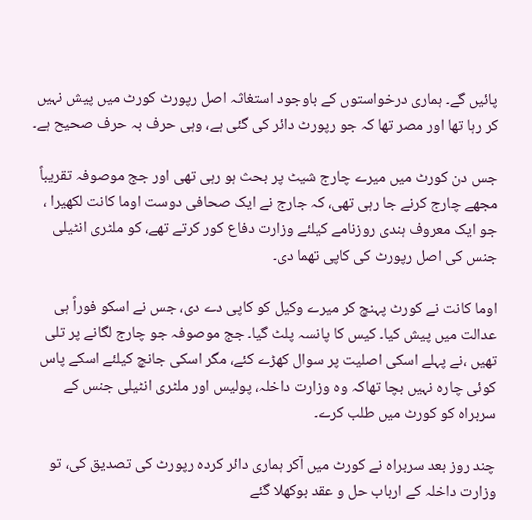پائیں گے۔ ہماری درخواستوں کے باوجود استغاثہ اصل رپورٹ کورٹ میں پیش نہیں کر رہا تھا اور مصر تھا کہ جو رپورٹ دائر کی گئی ہے، وہی حرف بہ حرف صحیح ہے۔

جس دن کورٹ میں میرے چارج شیٹ پر بحث ہو رہی تھی اور جج موصوفہ تقریباً مجھے چارج کرنے جا رہی تھی، کہ جارج نے ایک صحافی دوست اوما کانت لکھیرا ، جو ایک معروف ہندی روزنامے کیلئے وزارت دفاع کور کرتے تھے، کو ملٹری انٹیلی جنس کی اصل رپورٹ کی کاپی تھما دی۔

اوما کانت نے کورٹ پہنچ کر میرے وکیل کو کاپی دے دی، جس نے اسکو فوراً ہی عدالت میں پیش کیا۔ کیس کا پانسہ پلٹ گیا۔ جج موصوفہ جو چارج لگانے پر تلی تھیں ،نے پہلے اسکی اصلیت پر سوال کھڑے کئے، مگر اسکی جانچ کیلئے اسکے پاس کوئی چارہ نہیں بچا تھاکہ وہ وزارت داخلہ، پولیس اور ملٹری انٹیلی جنس کے سربراہ کو کورٹ میں طلب کرے۔

چند روز بعد سربراہ نے کورٹ میں آکر ہماری دائر کردہ رپورٹ کی تصدیق کی، تو وزارت داخلہ کے ارباب حل و عقد بوکھلا گئے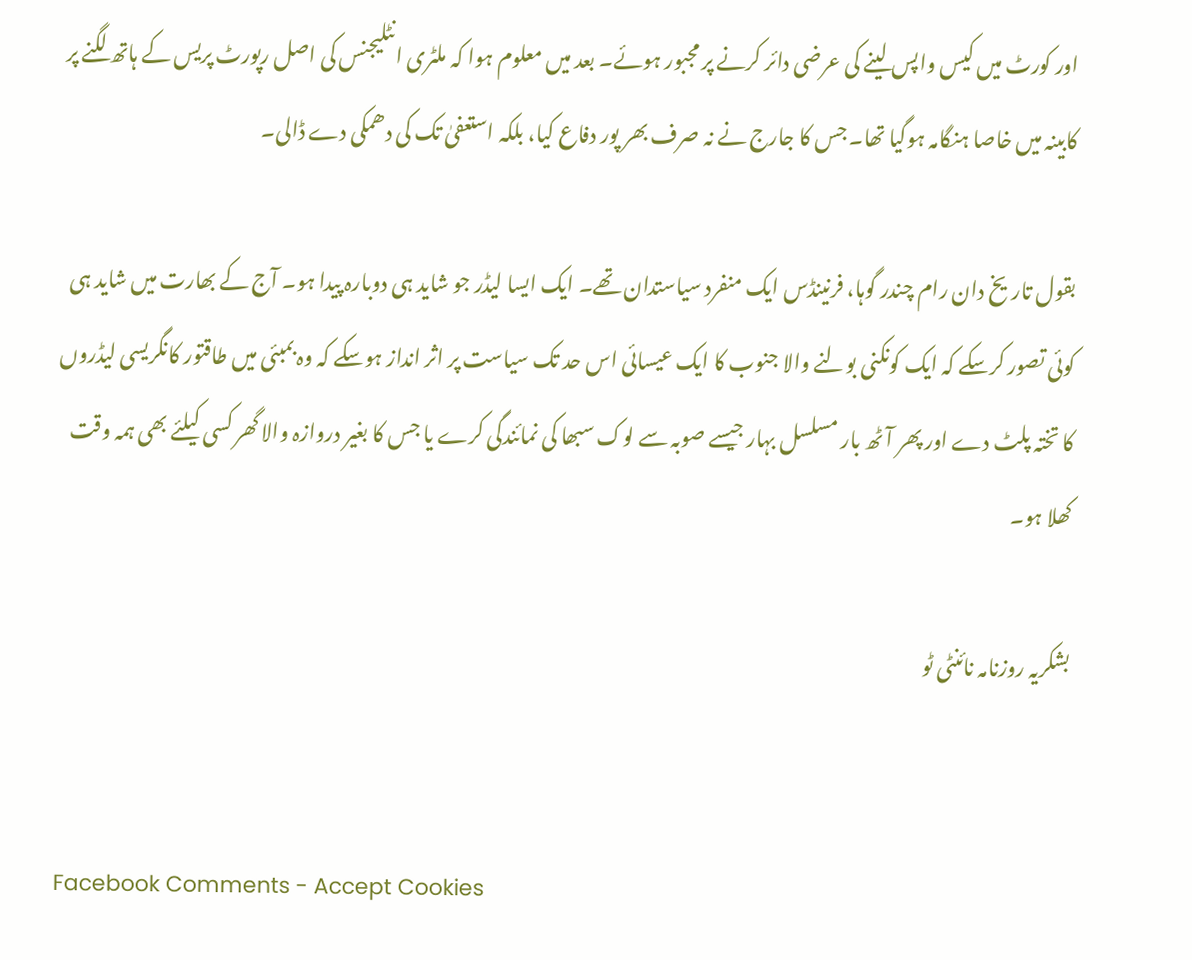اور کورٹ میں کیس واپس لینے کی عرضی دائر کرنے پر مجبور ہوئے۔ بعد میں معلوم ہوا کہ ملٹری انٹلیجنس کی اصل رپورٹ پریس کے ہاتھ لگنے پر کابینہ میں خاصا ہنگامہ ہوگیا تھا۔ جس کا جارج نے نہ صرف بھر پور دفاع کیا، بلکہ استعفیٰ تک کی دھمکی دے ڈالی۔

بقول تاریخ دان رام چندر گوہا، فرنینڈس ایک منفرد سیاستدان تھے۔ ایک ایسا لیڈر جو شاید ہی دوبارہ پیدا ہو۔ آج کے بھارت میں شاید ہی کوئی تصور کرسکے کہ ایک کونکنی بولنے والا جنوب کا ایک عیسائی اس حد تک سیاست پر اثر انداز ہوسکے کہ وہ بمبئی میں طاقتور کانگریسی لیڈروں کا تختہ پلٹ دے اور پھر آٹھ بار مسلسل بہار جیسے صوبہ سے لوک سبھا کی نمائندگی کرے یا جس کا بغیر دروازہ والا گھر کسی کیلئے بھی ہمہ وقت کھلا ہو۔

بشکریہ روزنامہ نائنٹی ٹو


Facebook Comments - Accept Cookies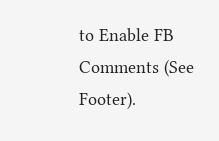to Enable FB Comments (See Footer).